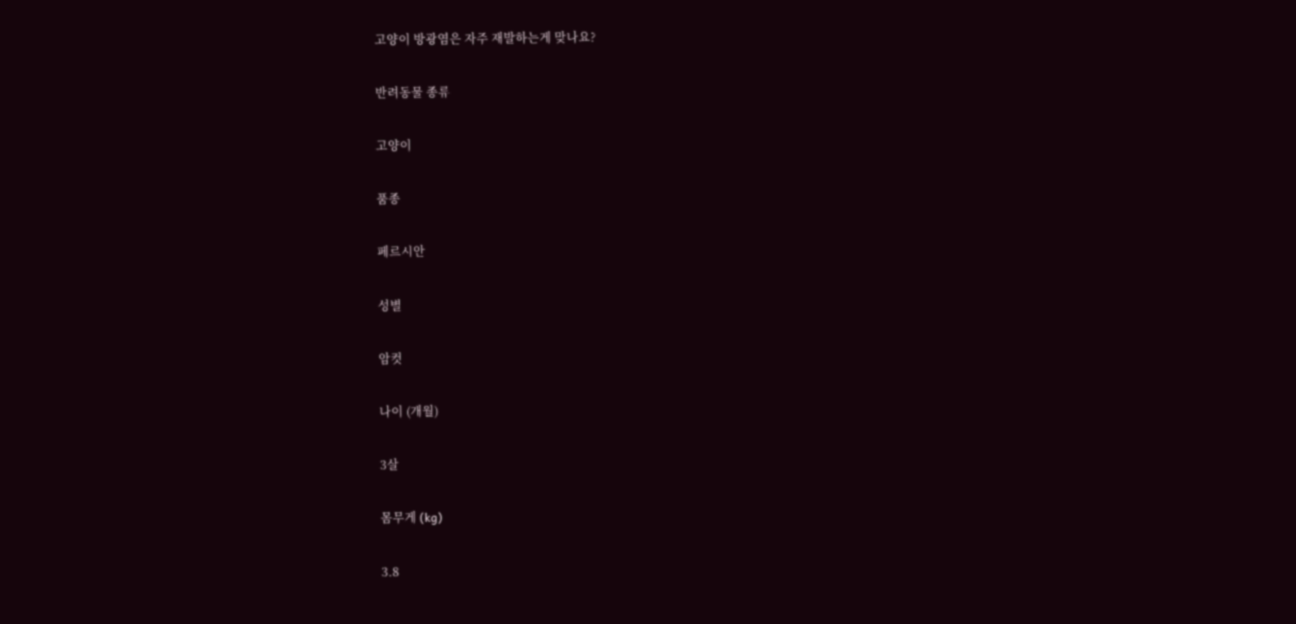고양이 방광염은 자주 재발하는게 맞나요?

반려동물 종류

고양이

품종

페르시안

성별

암컷

나이 (개월)

3살

몸무게 (kg)

3.8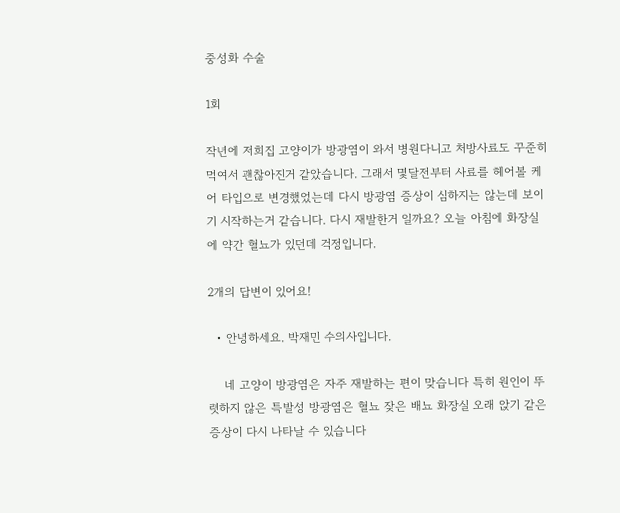중성화 수술

1회

작년에 저희집 고양이가 방광염이 와서 병원다니고 처방사료도 꾸준히 먹여서 괜찮아진거 같았습니다. 그래서 몇달전부터 사료를 헤어볼 케어 타입으로 변경했었는데 다시 방광염 증상이 심하지는 않는데 보이기 시작하는거 같습니다. 다시 재발한거 일까요? 오늘 아침에 화장실에 약간 혈뇨가 있던데 걱정입니다.

2개의 답변이 있어요!

  • 안녕하세요. 박재민 수의사입니다.

    네 고양이 방광염은 자주 재발하는 편이 맞습니다 특히 원인이 뚜렷하지 않은 특발성 방광염은 혈뇨 잦은 배뇨 화장실 오래 앉기 같은 증상이 다시 나타날 수 있습니다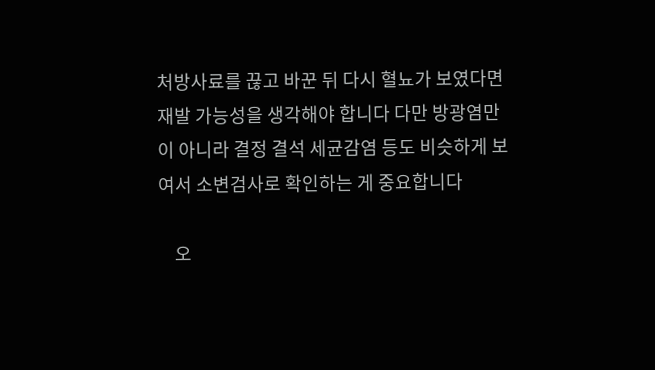처방사료를 끊고 바꾼 뒤 다시 혈뇨가 보였다면 재발 가능성을 생각해야 합니다 다만 방광염만이 아니라 결정 결석 세균감염 등도 비슷하게 보여서 소변검사로 확인하는 게 중요합니다

    오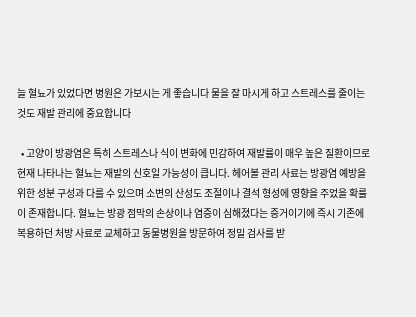늘 혈뇨가 있었다면 병원은 가보시는 게 좋습니다 물을 잘 마시게 하고 스트레스를 줄이는 것도 재발 관리에 중요합니다

  • 고양이 방광염은 특히 스트레스나 식이 변화에 민감하여 재발률이 매우 높은 질환이므로 현재 나타나는 혈뇨는 재발의 신호일 가능성이 큽니다. 헤어볼 관리 사료는 방광염 예방을 위한 성분 구성과 다를 수 있으며 소변의 산성도 조절이나 결석 형성에 영향을 주었을 확률이 존재합니다. 혈뇨는 방광 점막의 손상이나 염증이 심해졌다는 증거이기에 즉시 기존에 복용하던 처방 사료로 교체하고 동물병원을 방문하여 정밀 검사를 받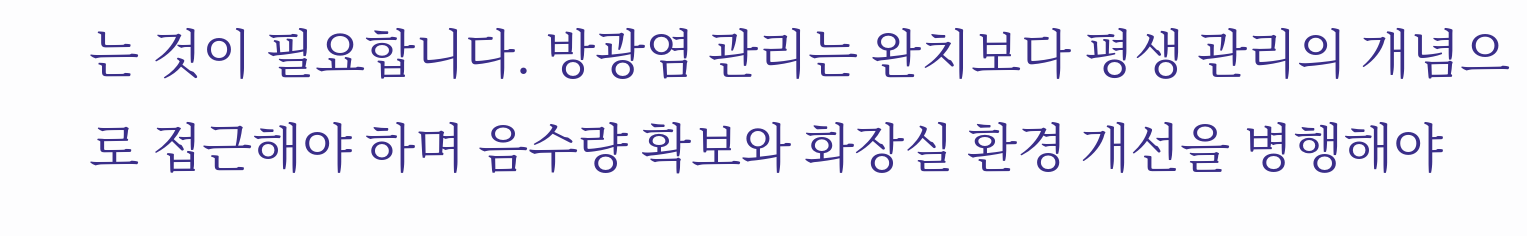는 것이 필요합니다. 방광염 관리는 완치보다 평생 관리의 개념으로 접근해야 하며 음수량 확보와 화장실 환경 개선을 병행해야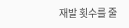재발 횟수를 줄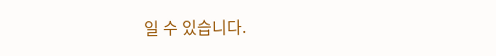일 수 있습니다.